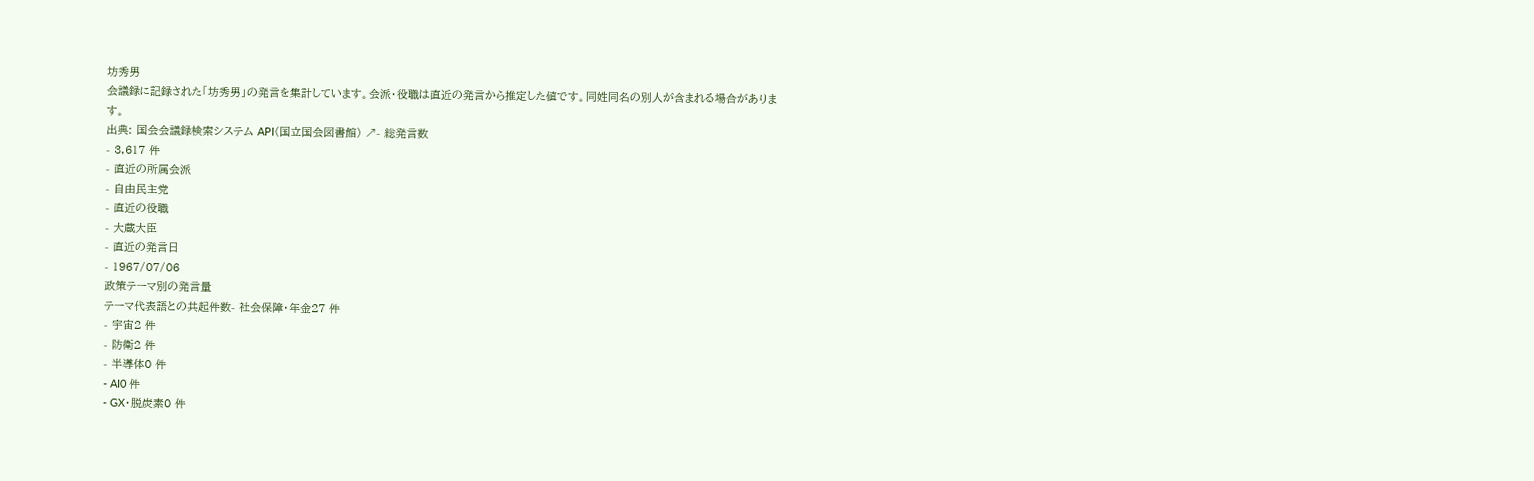坊秀男
会議録に記録された「坊秀男」の発言を集計しています。会派・役職は直近の発言から推定した値です。同姓同名の別人が含まれる場合があります。
出典: 国会会議録検索システム API(国立国会図書館) ↗- 総発言数
- 3,617 件
- 直近の所属会派
- 自由民主党
- 直近の役職
- 大蔵大臣
- 直近の発言日
- 1967/07/06
政策テーマ別の発言量
テーマ代表語との共起件数- 社会保障・年金27 件
- 宇宙2 件
- 防衛2 件
- 半導体0 件
- AI0 件
- GX・脱炭素0 件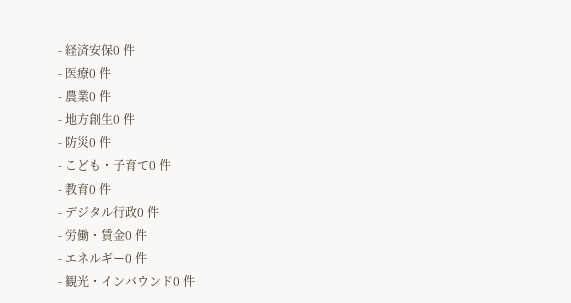- 経済安保0 件
- 医療0 件
- 農業0 件
- 地方創生0 件
- 防災0 件
- こども・子育て0 件
- 教育0 件
- デジタル行政0 件
- 労働・賃金0 件
- エネルギー0 件
- 観光・インバウンド0 件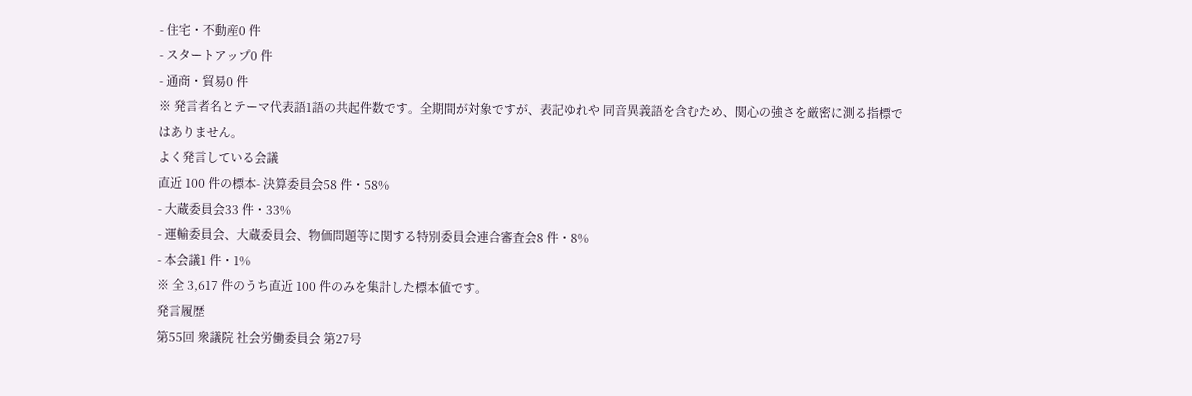- 住宅・不動産0 件
- スタートアップ0 件
- 通商・貿易0 件
※ 発言者名とテーマ代表語1語の共起件数です。全期間が対象ですが、表記ゆれや 同音異義語を含むため、関心の強さを厳密に測る指標ではありません。
よく発言している会議
直近 100 件の標本- 決算委員会58 件・58%
- 大蔵委員会33 件・33%
- 運輸委員会、大蔵委員会、物価問題等に関する特別委員会連合審査会8 件・8%
- 本会議1 件・1%
※ 全 3,617 件のうち直近 100 件のみを集計した標本値です。
発言履歴
第55回 衆議院 社会労働委員会 第27号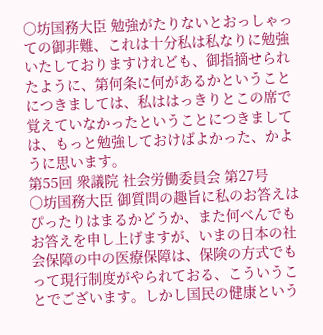○坊国務大臣 勉強がたりないとおっしゃっての御非難、これは十分私は私なりに勉強いたしておりますけれども、御指摘せられたように、第何条に何があるかということにつきましては、私ははっきりとこの席で覚えていなかったということにつきましては、もっと勉強しておけばよかった、かように思います。
第55回 衆議院 社会労働委員会 第27号
○坊国務大臣 御質問の趣旨に私のお答えはぴったりはまるかどうか、また何べんでもお答えを申し上げますが、いまの日本の社会保障の中の医療保障は、保険の方式でもって現行制度がやられておる、こういうことでございます。しかし国民の健康という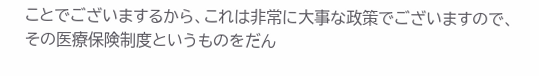ことでございまするから、これは非常に大事な政策でございますので、その医療保険制度というものをだん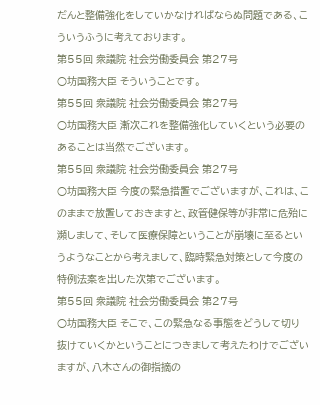だんと整備強化をしていかなければならぬ問題である、こういうふうに考えております。
第55回 衆議院 社会労働委員会 第27号
○坊国務大臣 そういうことです。
第55回 衆議院 社会労働委員会 第27号
○坊国務大臣 漸次これを整備強化していくという必要のあることは当然でございます。
第55回 衆議院 社会労働委員会 第27号
○坊国務大臣 今度の緊急措置でございますが、これは、このままで放置しておきますと、政管健保等が非常に危殆に瀕しまして、そして医療保障ということが崩壊に至るというようなことから考えまして、臨時緊急対策として今度の特例法案を出した次第でございます。
第55回 衆議院 社会労働委員会 第27号
○坊国務大臣 そこで、この緊急なる事態をどうして切り抜けていくかということにつきまして考えたわけでございますが、八木さんの御指摘の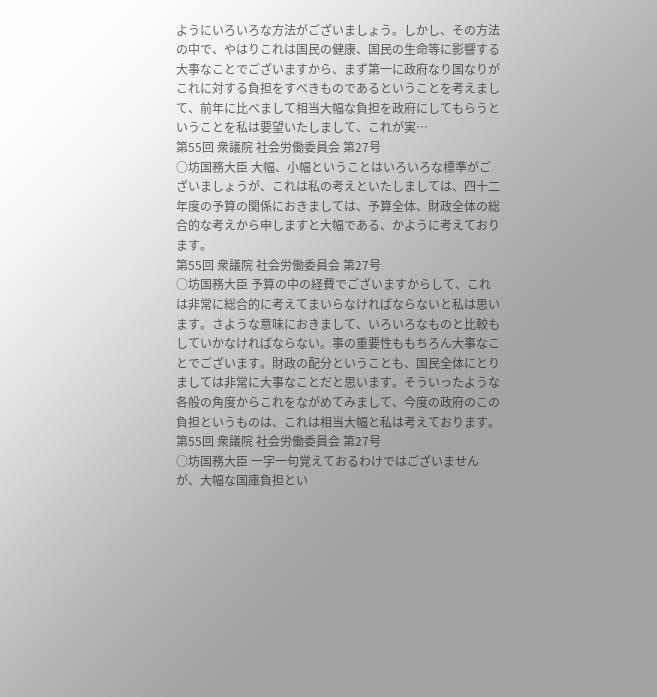ようにいろいろな方法がございましょう。しかし、その方法の中で、やはりこれは国民の健康、国民の生命等に影響する大事なことでございますから、まず第一に政府なり国なりがこれに対する負担をすべきものであるということを考えまして、前年に比べまして相当大幅な負担を政府にしてもらうということを私は要望いたしまして、これが実…
第55回 衆議院 社会労働委員会 第27号
○坊国務大臣 大幅、小幅ということはいろいろな標準がございましょうが、これは私の考えといたしましては、四十二年度の予算の関係におきましては、予算全体、財政全体の総合的な考えから申しますと大幅である、かように考えております。
第55回 衆議院 社会労働委員会 第27号
○坊国務大臣 予算の中の経費でございますからして、これは非常に総合的に考えてまいらなければならないと私は思います。さような意味におきまして、いろいろなものと比較もしていかなければならない。事の重要性ももちろん大事なことでございます。財政の配分ということも、国民全体にとりましては非常に大事なことだと思います。そういったような各般の角度からこれをながめてみまして、今度の政府のこの負担というものは、これは相当大幅と私は考えております。
第55回 衆議院 社会労働委員会 第27号
○坊国務大臣 一字一句覚えておるわけではございませんが、大幅な国庫負担とい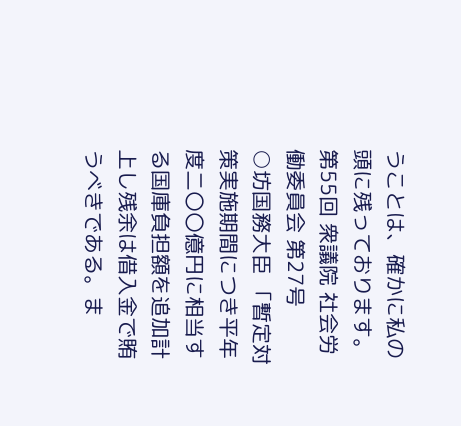うことは、確かに私の頭に残っております。
第55回 衆議院 社会労働委員会 第27号
○坊国務大臣 「暫定対策実施期間につき平年度二〇〇億円に相当する国庫負担額を追加計上し残余は借入金で賄うべきである。ま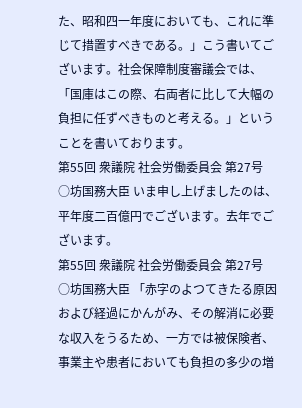た、昭和四一年度においても、これに準じて措置すべきである。」こう書いてございます。社会保障制度審議会では、「国庫はこの際、右両者に比して大幅の負担に任ずべきものと考える。」ということを書いております。
第55回 衆議院 社会労働委員会 第27号
○坊国務大臣 いま申し上げましたのは、平年度二百億円でございます。去年でございます。
第55回 衆議院 社会労働委員会 第27号
○坊国務大臣 「赤字のよつてきたる原因および経過にかんがみ、その解消に必要な収入をうるため、一方では被保険者、事業主や患者においても負担の多少の増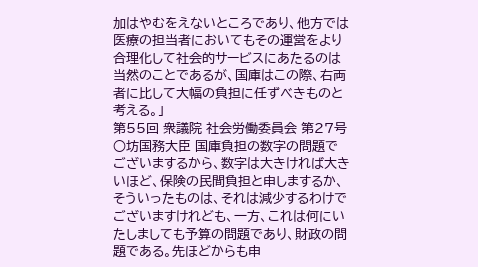加はやむをえないところであり、他方では医療の担当者においてもその運営をより合理化して社会的サービスにあたるのは当然のことであるが、国庫はこの際、右両者に比して大幅の負担に任ずべきものと考える。」
第55回 衆議院 社会労働委員会 第27号
○坊国務大臣 国庫負担の数字の問題でございまするから、数字は大きければ大きいほど、保険の民間負担と申しまするか、そういったものは、それは減少するわけでございますけれども、一方、これは何にいたしましても予算の問題であり、財政の問題である。先ほどからも申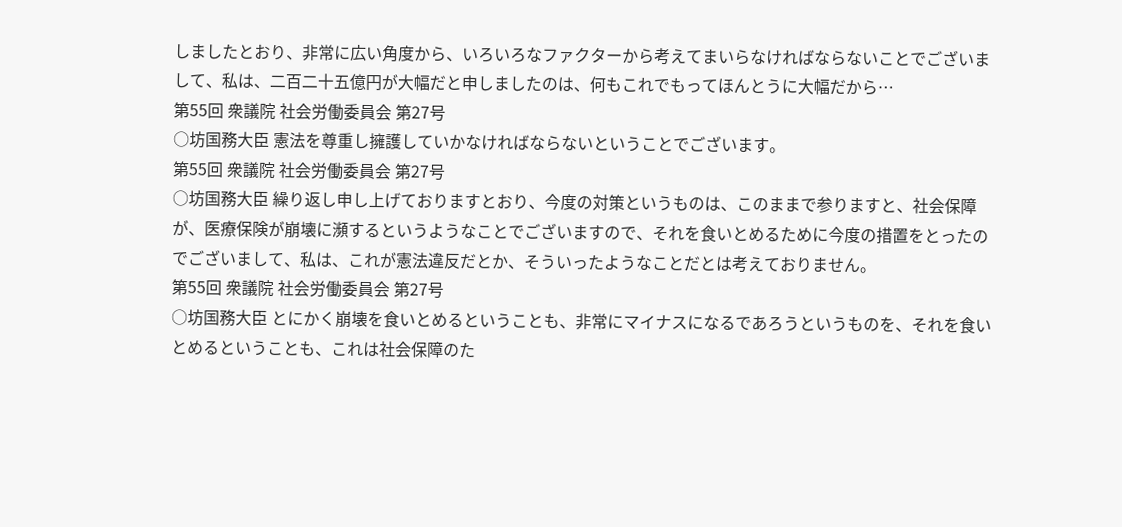しましたとおり、非常に広い角度から、いろいろなファクターから考えてまいらなければならないことでございまして、私は、二百二十五億円が大幅だと申しましたのは、何もこれでもってほんとうに大幅だから…
第55回 衆議院 社会労働委員会 第27号
○坊国務大臣 憲法を尊重し擁護していかなければならないということでございます。
第55回 衆議院 社会労働委員会 第27号
○坊国務大臣 繰り返し申し上げておりますとおり、今度の対策というものは、このままで参りますと、社会保障が、医療保険が崩壊に瀕するというようなことでございますので、それを食いとめるために今度の措置をとったのでございまして、私は、これが憲法違反だとか、そういったようなことだとは考えておりません。
第55回 衆議院 社会労働委員会 第27号
○坊国務大臣 とにかく崩壊を食いとめるということも、非常にマイナスになるであろうというものを、それを食いとめるということも、これは社会保障のた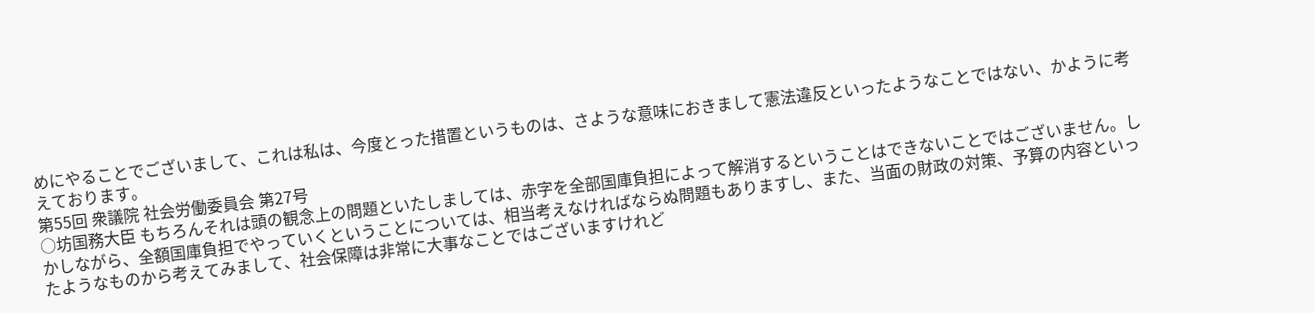めにやることでございまして、これは私は、今度とった措置というものは、さような意味におきまして憲法違反といったようなことではない、かように考えております。
第55回 衆議院 社会労働委員会 第27号
○坊国務大臣 もちろんそれは頭の観念上の問題といたしましては、赤字を全部国庫負担によって解消するということはできないことではございません。しかしながら、全額国庫負担でやっていくということについては、相当考えなければならぬ問題もありますし、また、当面の財政の対策、予算の内容といったようなものから考えてみまして、社会保障は非常に大事なことではございますけれど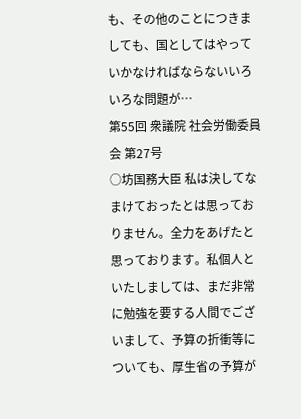も、その他のことにつきましても、国としてはやっていかなければならないいろいろな問題が…
第55回 衆議院 社会労働委員会 第27号
○坊国務大臣 私は決してなまけておったとは思っておりません。全力をあげたと思っております。私個人といたしましては、まだ非常に勉強を要する人間でございまして、予算の折衝等についても、厚生省の予算が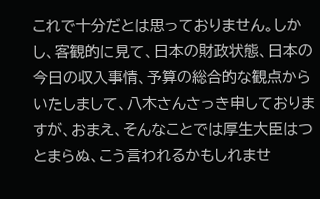これで十分だとは思っておりません。しかし、客観的に見て、日本の財政状態、日本の今日の収入事情、予算の総合的な観点からいたしまして、八木さんさっき申しておりますが、おまえ、そんなことでは厚生大臣はつとまらぬ、こう言われるかもしれませ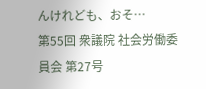んけれども、おそ…
第55回 衆議院 社会労働委員会 第27号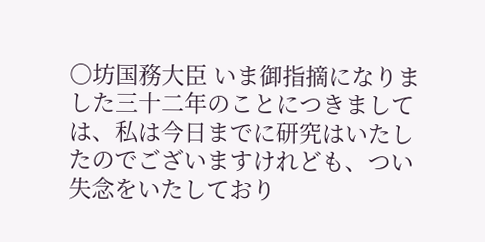○坊国務大臣 いま御指摘になりました三十二年のことにつきましては、私は今日までに研究はいたしたのでございますけれども、つい失念をいたしており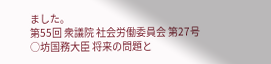ました。
第55回 衆議院 社会労働委員会 第27号
○坊国務大臣 将来の問題と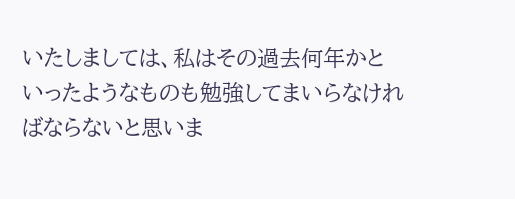いたしましては、私はその過去何年かといったようなものも勉強してまいらなければならないと思いま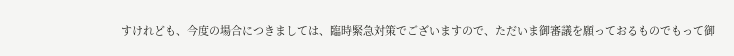すけれども、今度の場合につきましては、臨時緊急対策でございますので、ただいま御審議を願っておるものでもって御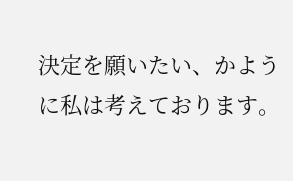決定を願いたい、かように私は考えております。